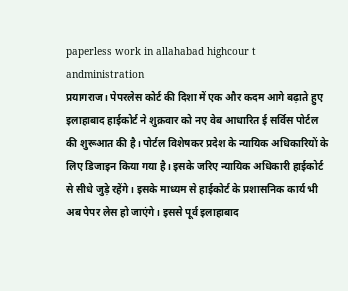paperless work in allahabad highcour t andministration
प्रयागराज। पेपरलेस कोर्ट की दिशा में एक और कदम आगे बढ़ाते हुए इलाहाबाद हाईकोर्ट ने शुक्रवार को नए वेब आधारित ई सर्विस पोर्टल की शुरूआत की है। पोर्टल विशेषकर प्रदेश के न्यायिक अधिकारियों के लिए डिजाइन किया गया है। इसके जरिए न्यायिक अधिकारी हाईकोर्ट से सीधे जुड़े रहेंगे। इसके माध्यम से हाईकोर्ट के प्रशासनिक कार्य भी अब पेपर लेस हो जाएंगे। इससे पूर्व इलाहाबाद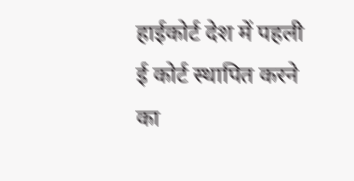हाईकोर्ट देश में पहली ई कोर्ट स्थापित करने का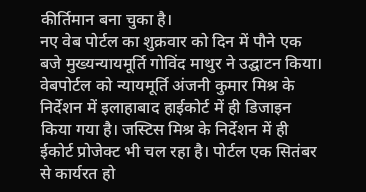कीर्तिमान बना चुका है।
नए वेब पोर्टल का शुक्रवार को दिन में पौने एक बजे मुख्यन्यायमूर्ति गोविंद माथुर ने उद्घाटन किया। वेबपोर्टल को न्यायमूर्ति अंजनी कुमार मिश्र के निर्देशन में इलाहाबाद हाईकोर्ट में ही डिजाइन किया गया है। जस्टिस मिश्र के निर्देशन में ही ईकोर्ट प्रोजेक्ट भी चल रहा है। पोर्टल एक सितंबर से कार्यरत हो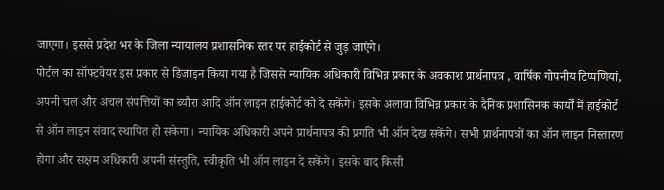जाएगा। इससे प्रदेश भर के जिला न्यायालय प्रशासनिक स्तर पर हाईकोर्ट से जुड़ जाएंगे।
पोर्टल का सॉफ्टवेयर इस प्रकार से डिजाइन किया गया है जिससे न्यायिक अधिकारी विभिन्न प्रकार के अवकाश प्रार्थनापत्र , वार्षिक गोपनीय टिप्पणियां, अपनी चल और अचल संपत्तियों का ब्यौरा आदि ऑन लाइन हाईकोर्ट को दे सकेंगे। इसके अलावा विभिन्न प्रकार के दैनिक प्रशासिनक कार्यों में हाईकोर्ट से ऑन लाइन संवाद स्थापित हो सकेगा। न्यायिक अधिकारी अपने प्रार्थनापत्र की प्रगति भी ऑन देख सकेंगे। सभी प्रार्थनापत्रों का ऑन लाइन निस्तारण होगा और सक्षम अधिकारी अपनी संस्तुति, स्वीकृति भी ऑन लाइन दे सकेंगे। इसके बाद किसी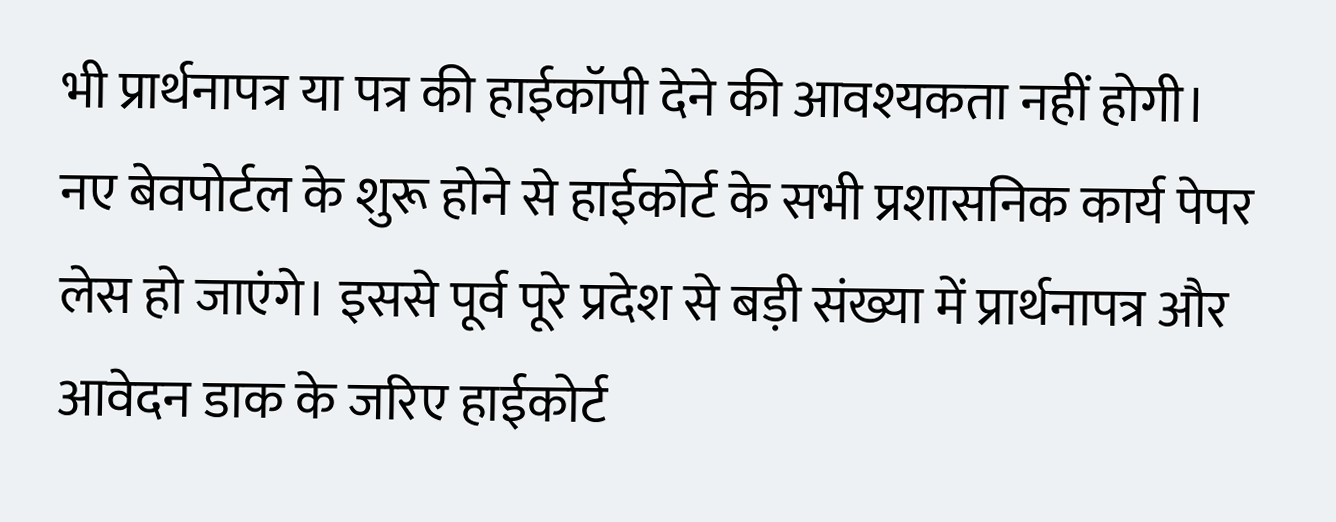भी प्रार्थनापत्र या पत्र की हाईकॉपी देने की आवश्यकता नहीं होगी।
नए बेवपोर्टल के शुरू होने से हाईकोर्ट के सभी प्रशासनिक कार्य पेपर लेस हो जाएंगे। इससे पूर्व पूरे प्रदेश से बड़ी संख्या में प्रार्थनापत्र और आवेदन डाक के जरिए हाईकोर्ट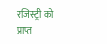रजिस्ट्री को प्राप्त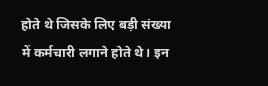होते थे जिसके लिए बड़ी संख्या में कर्मचारी लगाने होते थे। इन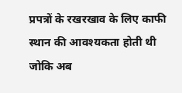प्रपत्रों के रखरखाव के लिए काफी स्थान की आवश्यकता होती थी जोकि अब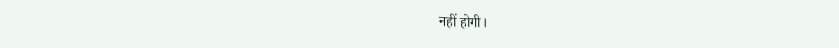नहीं होगी।